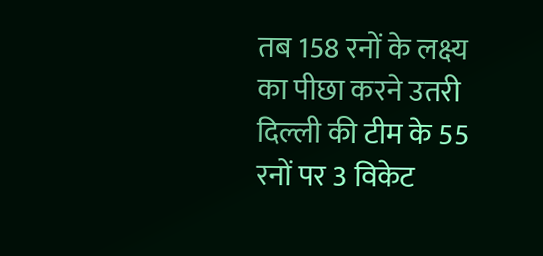तब 158 रनों के लक्ष्य का पीछा करने उतरी दिल्ली की टीम के 55 रनों पर 3 विकेट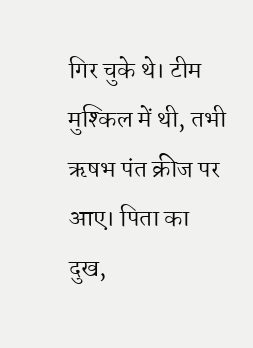गिर चुके थे। टीम मुश्किल में थी, तभी ऋषभ पंत क्रीज पर आए। पिता का दुख,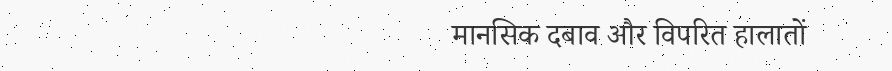मानसिक दबाव और विपरित हालातों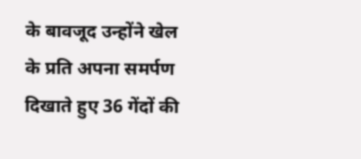के बावजूद उन्होंने खेल के प्रति अपना समर्पण दिखाते हुए 36 गेंदों की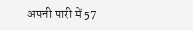अपनी पारी में 57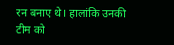रन बनाए थे। हालांकि उनकी टीम को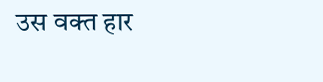उस वक्त हार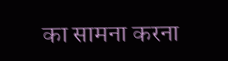का सामना करना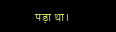पड़ा था।